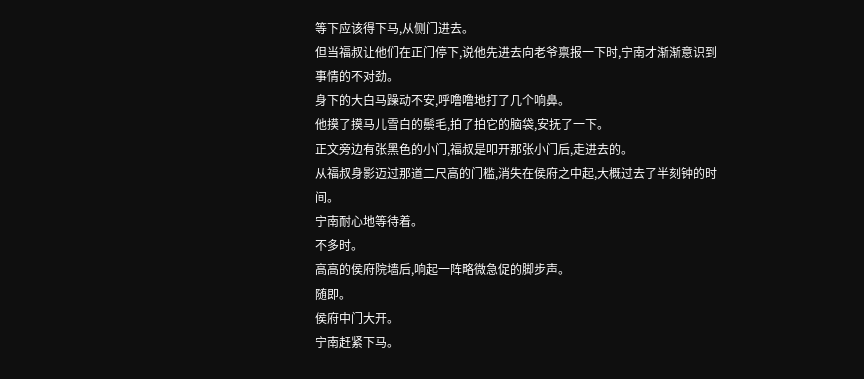等下应该得下马,从侧门进去。
但当福叔让他们在正门停下,说他先进去向老爷禀报一下时,宁南才渐渐意识到事情的不对劲。
身下的大白马躁动不安,呼噜噜地打了几个响鼻。
他摸了摸马儿雪白的鬃毛,拍了拍它的脑袋,安抚了一下。
正文旁边有张黑色的小门,福叔是叩开那张小门后,走进去的。
从福叔身影迈过那道二尺高的门槛,消失在侯府之中起,大概过去了半刻钟的时间。
宁南耐心地等待着。
不多时。
高高的侯府院墙后,响起一阵略微急促的脚步声。
随即。
侯府中门大开。
宁南赶紧下马。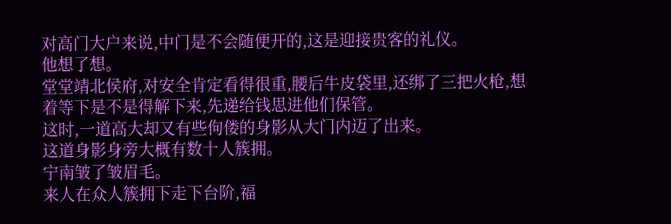对高门大户来说,中门是不会随便开的,这是迎接贵客的礼仪。
他想了想。
堂堂靖北侯府,对安全肯定看得很重,腰后牛皮袋里,还绑了三把火枪,想着等下是不是得解下来,先递给钱思进他们保管。
这时,一道高大却又有些佝偻的身影从大门内迈了出来。
这道身影身旁大概有数十人簇拥。
宁南皱了皱眉毛。
来人在众人簇拥下走下台阶,福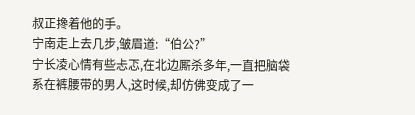叔正搀着他的手。
宁南走上去几步,皱眉道:“伯公?”
宁长凌心情有些忐忑,在北边厮杀多年,一直把脑袋系在裤腰带的男人,这时候,却仿佛变成了一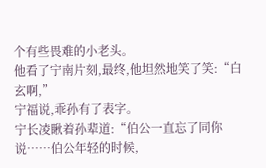个有些畏难的小老头。
他看了宁南片刻,最终,他坦然地笑了笑:“白玄啊,”
宁福说,乖孙有了表字。
宁长凌瞅着孙辈道:“伯公一直忘了同你说……伯公年轻的时候,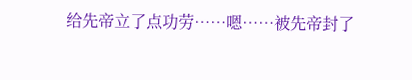给先帝立了点功劳……嗯……被先帝封了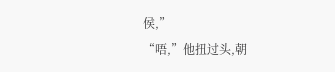侯,”
“唔,”他扭过头,朝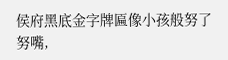侯府黑底金字牌匾像小孩般努了努嘴,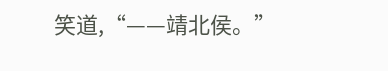笑道,“——靖北侯。”